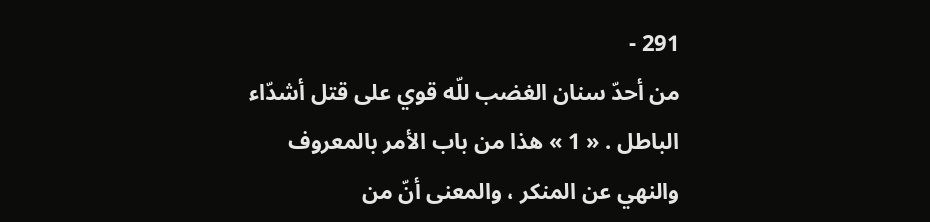291 -
من أحدّ سنان الغضب للّه قوي على قتل أشدّاء الباطل . « 1 » هذا من باب الأمر بالمعروف والنهي عن المنكر ، والمعنى أنّ من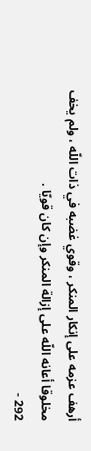أرهف عزمه على إنكار المنكر ، وقوي غضبه في ذات اللّه ، ولم يخف مخلوقا أعانه اللّه على إزالة المنكر وإن كان قويّا .
292 -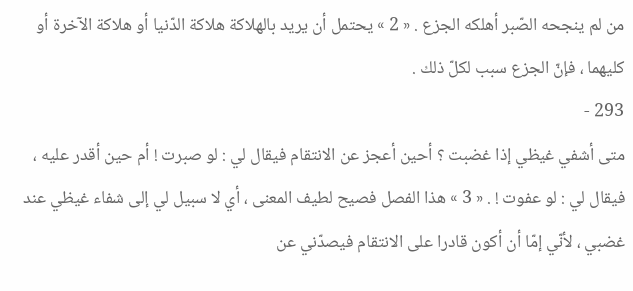من لم ينجحه الصّبر أهلكه الجزع . « 2 » يحتمل أن يريد بالهلاكة هلاكة الدّنيا أو هلاكة الآخرة أو كليهما ، فإنّ الجزع سبب لكلّ ذلك .
293 -
متى أشفي غيظي إذا غضبت ؟ أحين أعجز عن الانتقام فيقال لي : لو صبرت ! أم حين أقدر عليه ، فيقال لي : لو عفوت ! . « 3 » هذا الفصل فصيح لطيف المعنى ، أي لا سبيل لي إلى شفاء غيظي عند غضبي ، لأنّي إمّا أن أكون قادرا على الانتقام فيصدّني عن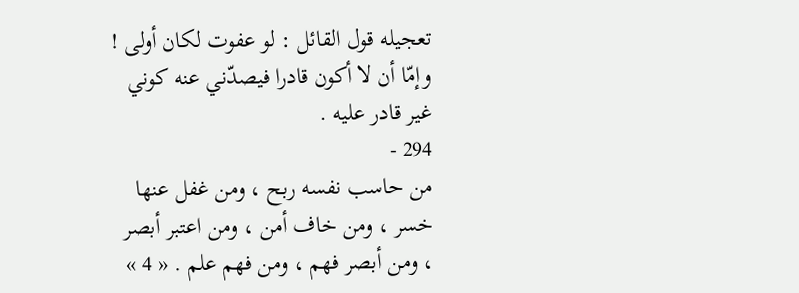تعجيله قول القائل : لو عفوت لكان أولى ! وإمّا أن لا أكون قادرا فيصدّني عنه كوني غير قادر عليه .
294 -
من حاسب نفسه ربح ، ومن غفل عنها خسر ، ومن خاف أمن ، ومن اعتبر أبصر ، ومن أبصر فهم ، ومن فهم علم . « 4 »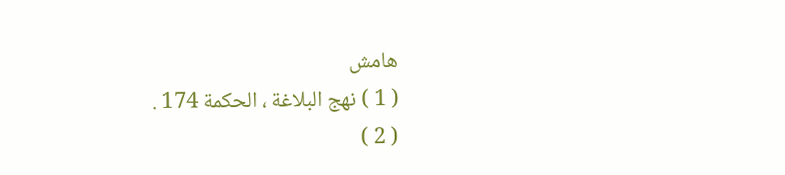هامش
( 1 ) نهج البلاغة ، الحكمة 174 .
( 2 )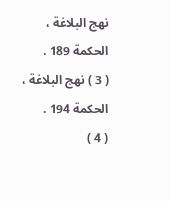نهج البلاغة ، الحكمة 189 .
( 3 ) نهج البلاغة ، الحكمة 194 .
( 4 )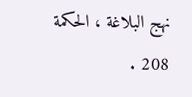نهج البلاغة ، الحكمة 208 .